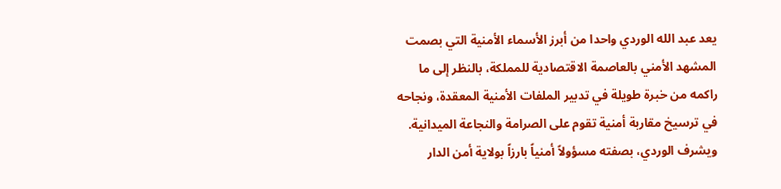يعد عبد الله الوردي واحدا من أبرز الأسماء الأمنية التي بصمت المشهد الأمني بالعاصمة الاقتصادية للمملكة، بالنظر إلى ما راكمه من خبرة طويلة في تدبير الملفات الأمنية المعقدة، ونجاحه في ترسيخ مقاربة أمنية تقوم على الصرامة والنجاعة الميدانية.
ويشرف الوردي، بصفته مسؤولاً أمنياً بارزاً بولاية أمن الدار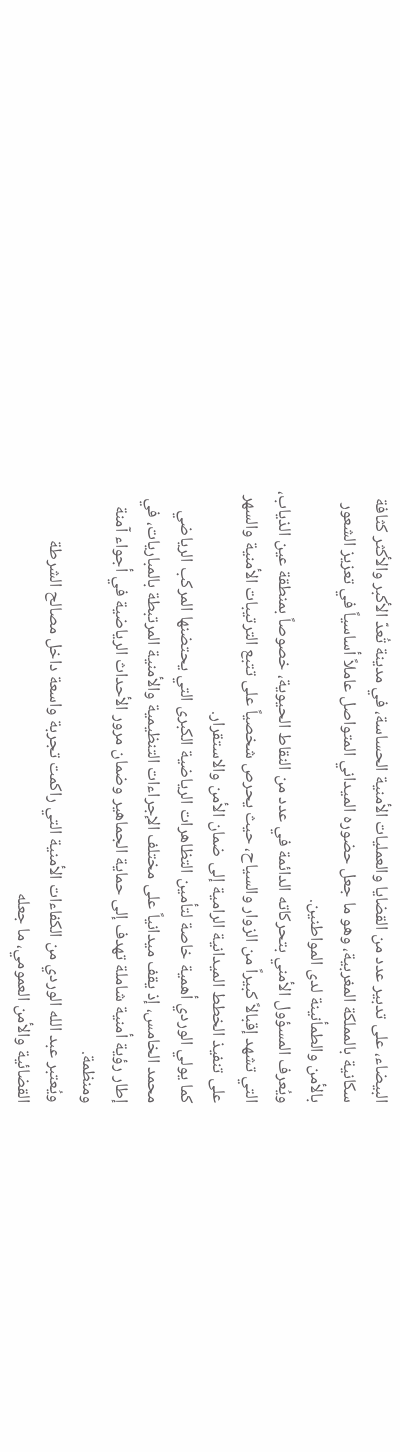البيضاء، على تدبير عدد من القضايا والعمليات الأمنية الحساسة، في مدينة تُعدّ الأكبر والأكثر كثافة سكانية بالمملكة المغربية، وهو ما جعل حضوره الميداني المتواصل عاملاً أساسياً في تعزيز الشعور بالأمن والطمأنينة لدى المواطنين.
ويُعرف المسؤول الأمني بتحركاته الدائمة في عدد من النقاط الحيوية، خصوصاً بمنطقة عين الذياب، التي تشهد إقبالاً كبيراً من الزوار والسياح، حيث يحرص شخصياً على تتبع الترتيبات الأمنية والسهر على تنفيذ الخطط الميدانية الرامية إلى ضمان الأمن والاستقرار.
كما يولي الوردي أهمية خاصة لتأمين التظاهرات الرياضية الكبرى التي يحتضنها المركب الرياضي محمد الخامس، إذ يقف ميدانياً على مختلف الإجراءات التنظيمية والأمنية المرتبطة بالمباريات، في إطار رؤية أمنية شاملة تهدف إلى حماية الجماهير وضمان مرور الأحداث الرياضية في أجواء آمنة ومنظمة.
ويُعتبر عبد الله الوردي من الكفاءات الأمنية التي راكمت تجربة واسعة داخل مصالح الشرطة القضائية والأمن العمومي، ما جعله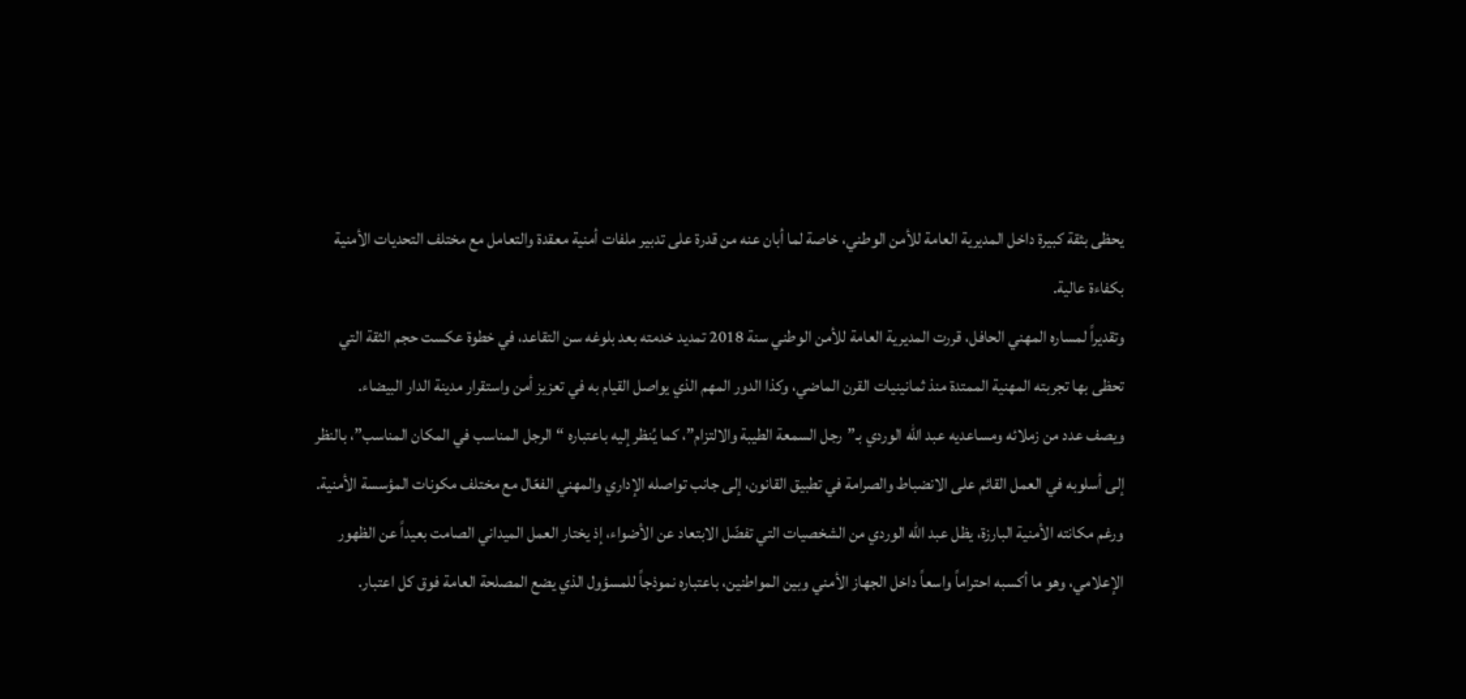يحظى بثقة كبيرة داخل المديرية العامة للأمن الوطني، خاصة لما أبان عنه من قدرة على تدبير ملفات أمنية معقدة والتعامل مع مختلف التحديات الأمنية بكفاءة عالية.
وتقديراً لمساره المهني الحافل، قررت المديرية العامة للأمن الوطني سنة 2018 تمديد خدمته بعد بلوغه سن التقاعد، في خطوة عكست حجم الثقة التي تحظى بها تجربته المهنية الممتدة منذ ثمانينيات القرن الماضي، وكذا الدور المهم الذي يواصل القيام به في تعزيز أمن واستقرار مدينة الدار البيضاء.
ويصف عدد من زملائه ومساعديه عبد الله الوردي بـ”رجل السمعة الطيبة والالتزام”، كما يُنظر إليه باعتباره “الرجل المناسب في المكان المناسب”، بالنظر إلى أسلوبه في العمل القائم على الانضباط والصرامة في تطبيق القانون، إلى جانب تواصله الإداري والمهني الفعّال مع مختلف مكونات المؤسسة الأمنية.
ورغم مكانته الأمنية البارزة، يظل عبد الله الوردي من الشخصيات التي تفضّل الابتعاد عن الأضواء، إذ يختار العمل الميداني الصامت بعيداً عن الظهور الإعلامي، وهو ما أكسبه احتراماً واسعاً داخل الجهاز الأمني وبين المواطنين، باعتباره نموذجاً للمسؤول الذي يضع المصلحة العامة فوق كل اعتبار.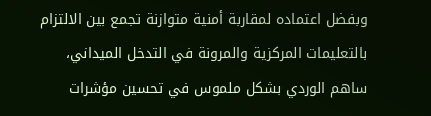وبفضل اعتماده لمقاربة أمنية متوازنة تجمع بين الالتزام بالتعليمات المركزية والمرونة في التدخل الميداني، ساهم الوردي بشكل ملموس في تحسين مؤشرات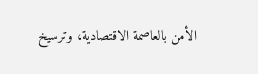الأمن بالعاصمة الاقتصادية، وترسيخ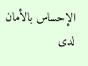الإحساس بالأمان لدى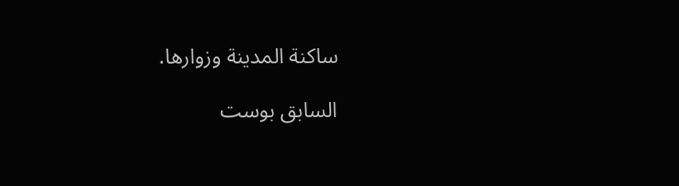ساكنة المدينة وزوارها.

السابق بوست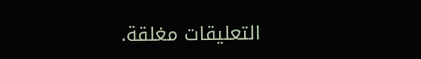التعليقات مغلقة.